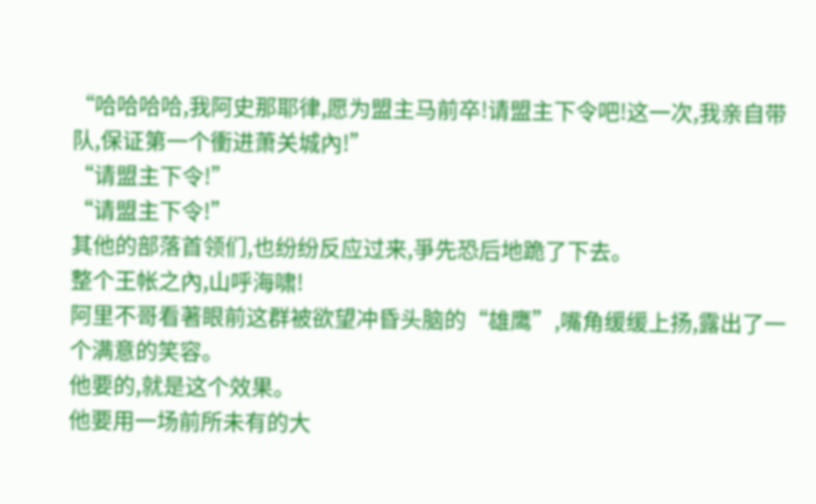“哈哈哈哈,我阿史那耶律,愿为盟主马前卒!请盟主下令吧!这一次,我亲自带队,保证第一个衝进萧关城內!”
“请盟主下令!”
“请盟主下令!”
其他的部落首领们,也纷纷反应过来,爭先恐后地跪了下去。
整个王帐之內,山呼海啸!
阿里不哥看著眼前这群被欲望冲昏头脑的“雄鹰”,嘴角缓缓上扬,露出了一个满意的笑容。
他要的,就是这个效果。
他要用一场前所未有的大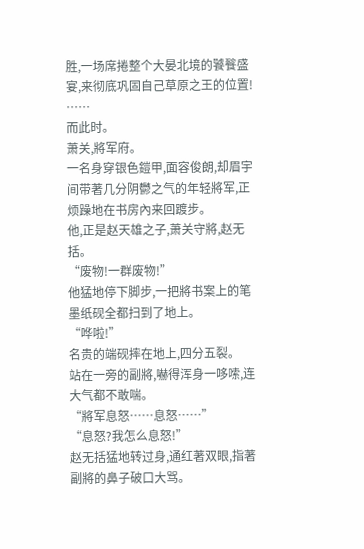胜,一场席捲整个大晏北境的饕餮盛宴,来彻底巩固自己草原之王的位置!
……
而此时。
萧关,將军府。
一名身穿银色鎧甲,面容俊朗,却眉宇间带著几分阴鬱之气的年轻將军,正烦躁地在书房內来回踱步。
他,正是赵天雄之子,萧关守將,赵无括。
“废物!一群废物!”
他猛地停下脚步,一把將书案上的笔墨纸砚全都扫到了地上。
“哗啦!”
名贵的端砚摔在地上,四分五裂。
站在一旁的副將,嚇得浑身一哆嗦,连大气都不敢喘。
“將军息怒……息怒……”
“息怒?我怎么息怒!”
赵无括猛地转过身,通红著双眼,指著副將的鼻子破口大骂。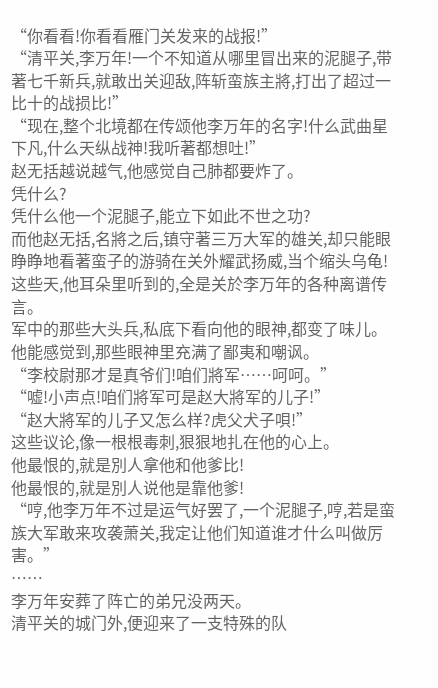“你看看!你看看雁门关发来的战报!”
“清平关,李万年!一个不知道从哪里冒出来的泥腿子,带著七千新兵,就敢出关迎敌,阵斩蛮族主將,打出了超过一比十的战损比!”
“现在,整个北境都在传颂他李万年的名字!什么武曲星下凡,什么天纵战神!我听著都想吐!”
赵无括越说越气,他感觉自己肺都要炸了。
凭什么?
凭什么他一个泥腿子,能立下如此不世之功?
而他赵无括,名將之后,镇守著三万大军的雄关,却只能眼睁睁地看著蛮子的游骑在关外耀武扬威,当个缩头乌龟!
这些天,他耳朵里听到的,全是关於李万年的各种离谱传言。
军中的那些大头兵,私底下看向他的眼神,都变了味儿。
他能感觉到,那些眼神里充满了鄙夷和嘲讽。
“李校尉那才是真爷们!咱们將军……呵呵。”
“嘘!小声点!咱们將军可是赵大將军的儿子!”
“赵大將军的儿子又怎么样?虎父犬子唄!”
这些议论,像一根根毒刺,狠狠地扎在他的心上。
他最恨的,就是別人拿他和他爹比!
他最恨的,就是別人说他是靠他爹!
“哼,他李万年不过是运气好罢了,一个泥腿子,哼,若是蛮族大军敢来攻袭萧关,我定让他们知道谁才什么叫做厉害。”
……
李万年安葬了阵亡的弟兄没两天。
清平关的城门外,便迎来了一支特殊的队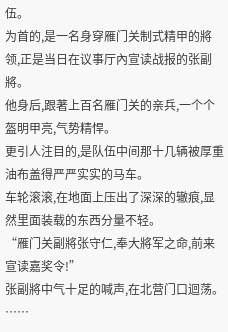伍。
为首的,是一名身穿雁门关制式精甲的將领,正是当日在议事厅內宣读战报的张副將。
他身后,跟著上百名雁门关的亲兵,一个个盔明甲亮,气势精悍。
更引人注目的,是队伍中间那十几辆被厚重油布盖得严严实实的马车。
车轮滚滚,在地面上压出了深深的辙痕,显然里面装载的东西分量不轻。
“雁门关副將张守仁,奉大將军之命,前来宣读嘉奖令!”
张副將中气十足的喊声,在北营门口迴荡。
……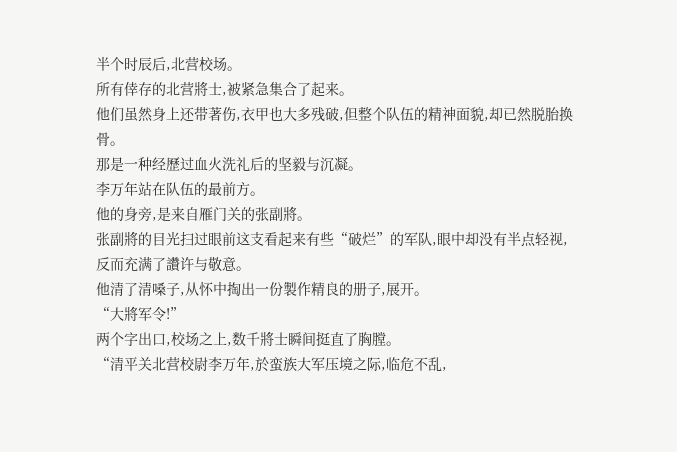半个时辰后,北营校场。
所有倖存的北营將士,被紧急集合了起来。
他们虽然身上还带著伤,衣甲也大多残破,但整个队伍的精神面貌,却已然脱胎换骨。
那是一种经歷过血火洗礼后的坚毅与沉凝。
李万年站在队伍的最前方。
他的身旁,是来自雁门关的张副將。
张副將的目光扫过眼前这支看起来有些“破烂”的军队,眼中却没有半点轻视,反而充满了讚许与敬意。
他清了清嗓子,从怀中掏出一份製作精良的册子,展开。
“大將军令!”
两个字出口,校场之上,数千將士瞬间挺直了胸膛。
“清平关北营校尉李万年,於蛮族大军压境之际,临危不乱,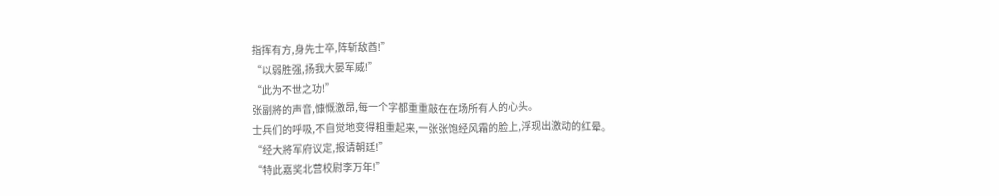指挥有方,身先士卒,阵斩敌酋!”
“以弱胜强,扬我大晏军威!”
“此为不世之功!”
张副將的声音,慷慨激昂,每一个字都重重敲在在场所有人的心头。
士兵们的呼吸,不自觉地变得粗重起来,一张张饱经风霜的脸上,浮现出激动的红晕。
“经大將军府议定,报请朝廷!”
“特此嘉奖北营校尉李万年!”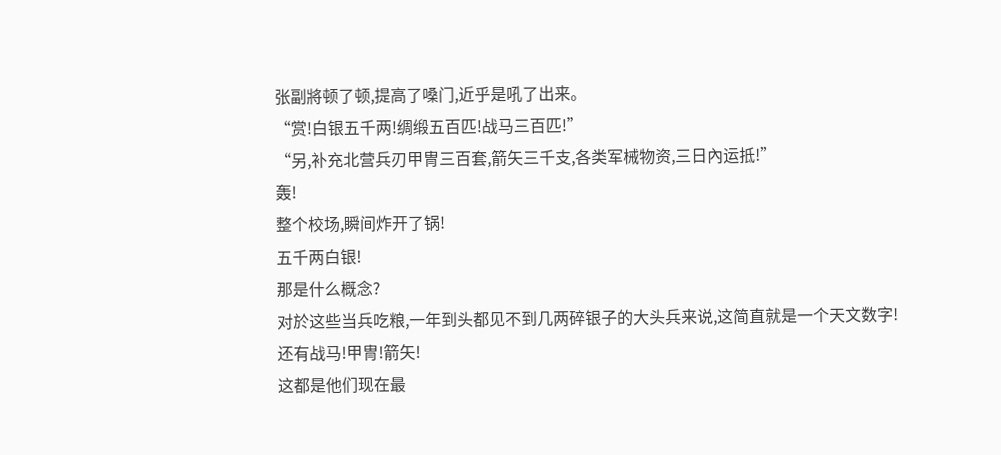张副將顿了顿,提高了嗓门,近乎是吼了出来。
“赏!白银五千两!绸缎五百匹!战马三百匹!”
“另,补充北营兵刃甲冑三百套,箭矢三千支,各类军械物资,三日內运抵!”
轰!
整个校场,瞬间炸开了锅!
五千两白银!
那是什么概念?
对於这些当兵吃粮,一年到头都见不到几两碎银子的大头兵来说,这简直就是一个天文数字!
还有战马!甲冑!箭矢!
这都是他们现在最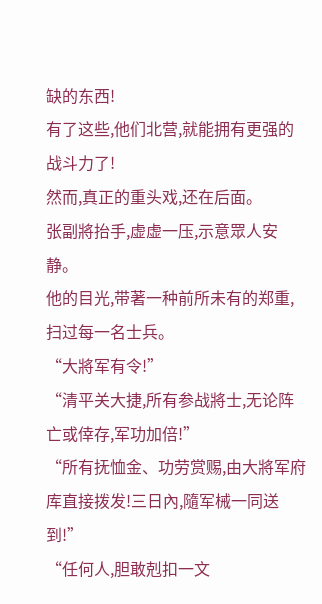缺的东西!
有了这些,他们北营,就能拥有更强的战斗力了!
然而,真正的重头戏,还在后面。
张副將抬手,虚虚一压,示意眾人安静。
他的目光,带著一种前所未有的郑重,扫过每一名士兵。
“大將军有令!”
“清平关大捷,所有参战將士,无论阵亡或倖存,军功加倍!”
“所有抚恤金、功劳赏赐,由大將军府库直接拨发!三日內,隨军械一同送到!”
“任何人,胆敢剋扣一文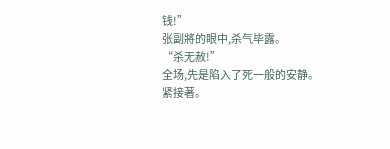钱!”
张副將的眼中,杀气毕露。
“杀无赦!”
全场,先是陷入了死一般的安静。
紧接著。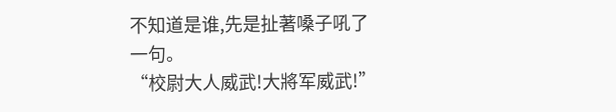不知道是谁,先是扯著嗓子吼了一句。
“校尉大人威武!大將军威武!”